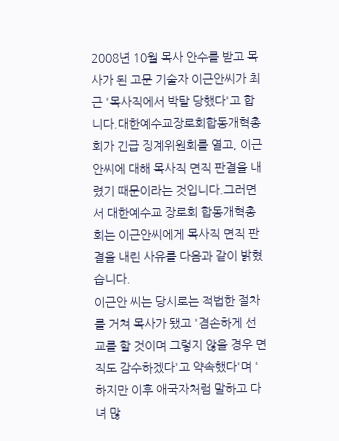2008년 10월 목사 안수를 받고 목사가 된 고문 기술자 이근안씨가 최근 '목사직에서 박탈 당했다'고 합니다.대한예수교장로회합동개혁총회가 긴급 징계위원회를 열고, 이근안씨에 대해 목사직 면직 판결을 내렸기 때문이라는 것입니다.그러면서 대한예수교 장로회 합동개혁총회는 이근안씨에게 목사직 면직 판결을 내린 사유를 다음과 같이 밝혔습니다.
이근안 씨는 당시로는 적법한 절차를 거쳐 목사가 됐고 '겸손하게 선교를 할 것이며 그렇지 않을 경우 면직도 감수하겠다'고 약속했다'며 '하지만 이후 애국자처럼 말하고 다녀 많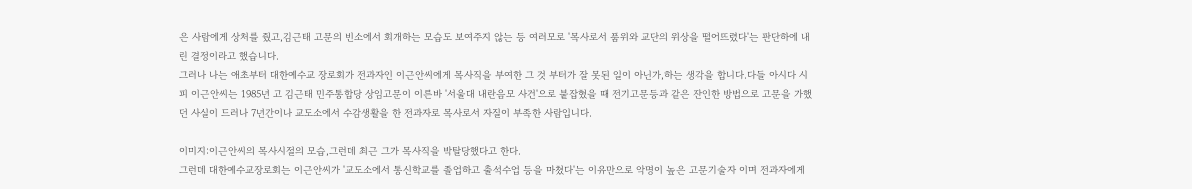은 사람에게 상처를 줬고,김근태 고문의 빈소에서 회개하는 모습도 보여주지 않는 등 여러모로 '목사로서 품위와 교단의 위상을 떨어뜨렸다'는 판단하에 내린 결정이라고 했습니다.
그러나 나는 애초부터 대한예수교 장로회가 전과자인 이근안씨에게 목사직을 부여한 그 것 부터가 잘 못된 일이 아닌가,하는 생각을 합니다.다들 아시다 시피 이근안씨는 1985년 고 김근태 민주통합당 상임고문이 이른바 '서울대 내란음모 사건'으로 붙잡혔을 때 전기고문등과 같은 잔인한 방법으로 고문을 가했던 사실이 드러나 7년간이나 교도소에서 수감생활을 한 전과자로 목사로서 자질이 부족한 사람입니다.

이미지:이근안씨의 목사시절의 모습,그런데 최근 그가 목사직을 박탈당했다고 한다.
그런데 대한예수교장로회는 이근안씨가 '교도소에서 통신학교를 졸업하고 출석수업 등을 마쳤다'는 이유만으로 악명이 높은 고문기술자 이며 전과자에게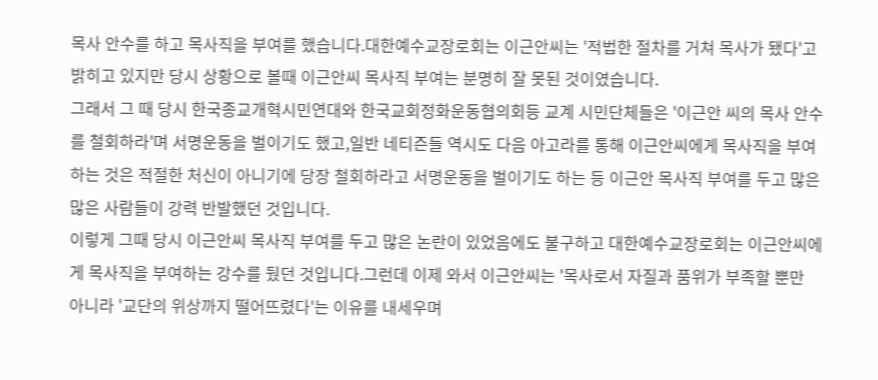목사 안수를 하고 목사직을 부여를 했습니다.대한예수교장로회는 이근안씨는 '적법한 절차를 거쳐 목사가 됐다'고 밝히고 있지만 당시 상황으로 볼때 이근안씨 목사직 부여는 분명히 잘 못된 것이였습니다.
그래서 그 때 당시 한국종교개혁시민연대와 한국교회정화운동협의회등 교계 시민단체들은 '이근안 씨의 목사 안수를 철회하라'며 서명운동을 벌이기도 했고,일반 네티즌들 역시도 다음 아고라를 통해 이근안씨에게 목사직을 부여하는 것은 적절한 처신이 아니기에 당장 철회하라고 서명운동을 벌이기도 하는 등 이근안 목사직 부여를 두고 많은 많은 사람들이 강력 반발했던 것입니다.
이렇게 그때 당시 이근안씨 목사직 부여를 두고 많은 논란이 있었음에도 불구하고 대한예수교장로회는 이근안씨에게 목사직을 부여하는 강수를 뒀던 것입니다.그런데 이제 와서 이근안씨는 '목사로서 자질과 품위가 부족할 뿐만 아니라 '교단의 위상까지 떨어뜨렸다'는 이유를 내세우며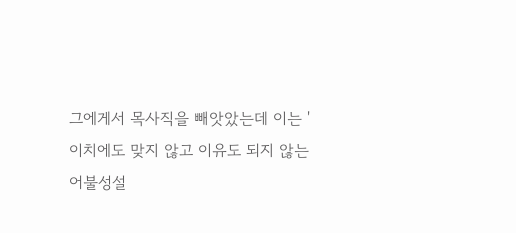그에게서 목사직을 빼앗았는데 이는 '이치에도 맞지 않고 이유도 되지 않는 어불성설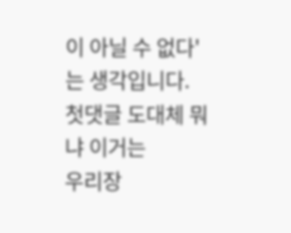이 아닐 수 없다'는 생각입니다.
첫댓글 도대체 뭐냐 이거는
우리장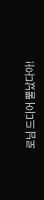로님 드디어 뿔났다아!